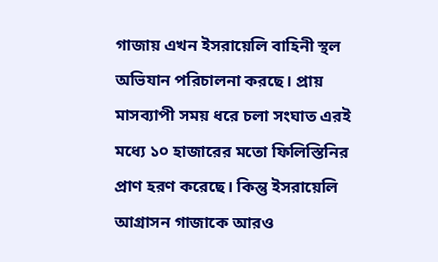গাজায় এখন ইসরায়েলি বাহিনী স্থল অভিযান পরিচালনা করছে। প্রায় মাসব্যাপী সময় ধরে চলা সংঘাত এরই মধ্যে ১০ হাজারের মতো ফিলিস্তিনির প্রাণ হরণ করেছে। কিন্তু ইসরায়েলি আগ্রাসন গাজাকে আরও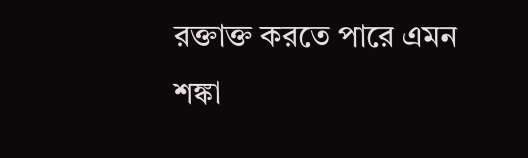রক্তাক্ত করতে পারে এমন শঙ্কা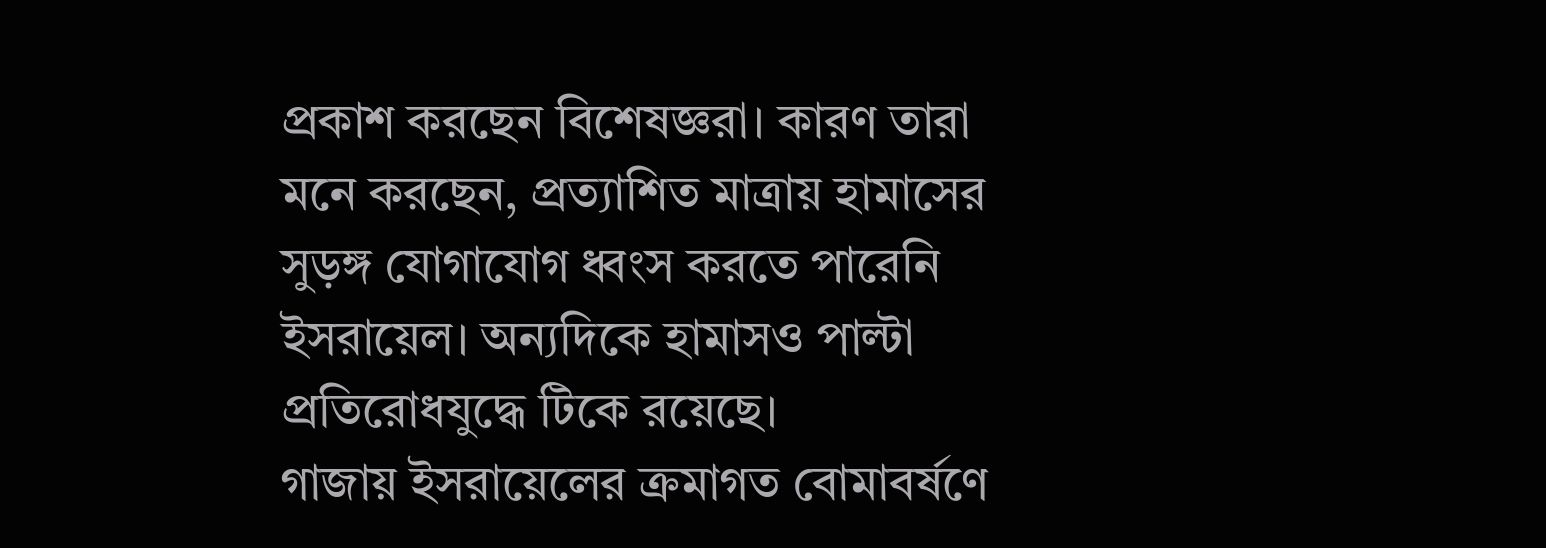প্রকাশ করছেন বিশেষজ্ঞরা। কারণ তারা মনে করছেন, প্রত্যাশিত মাত্রায় হামাসের সুড়ঙ্গ যোগাযোগ ধ্বংস করতে পারেনি ইসরায়েল। অন্যদিকে হামাসও পাল্টা প্রতিরোধযুদ্ধে টিকে রয়েছে।
গাজায় ইসরায়েলের ক্রমাগত বোমাবর্ষণে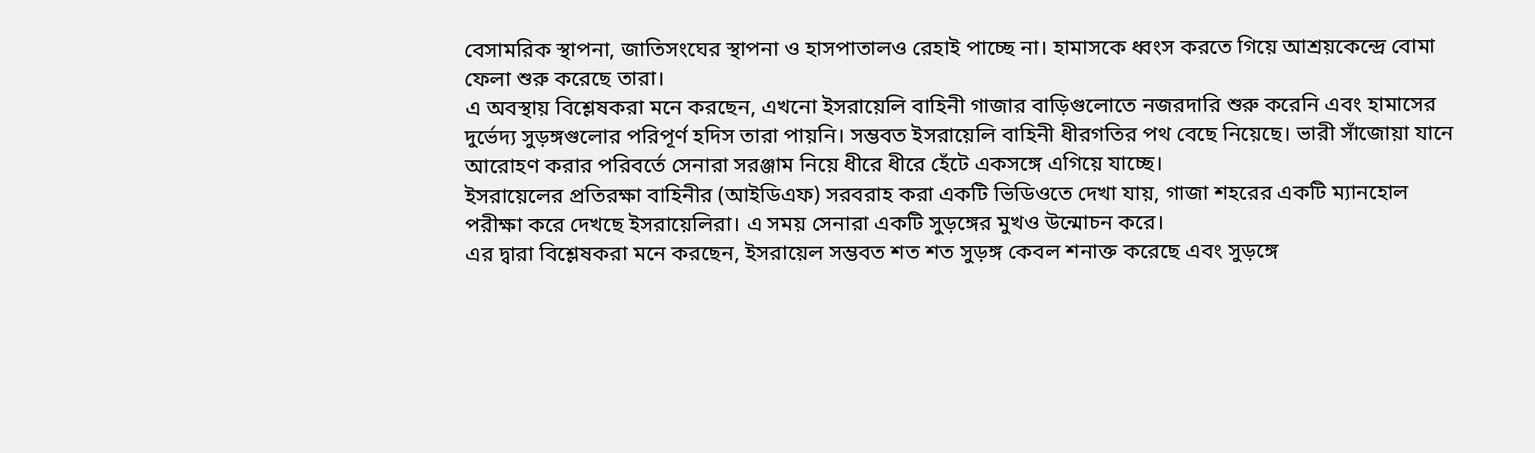বেসামরিক স্থাপনা, জাতিসংঘের স্থাপনা ও হাসপাতালও রেহাই পাচ্ছে না। হামাসকে ধ্বংস করতে গিয়ে আশ্রয়কেন্দ্রে বোমা ফেলা শুরু করেছে তারা।
এ অবস্থায় বিশ্লেষকরা মনে করছেন, এখনো ইসরায়েলি বাহিনী গাজার বাড়িগুলোতে নজরদারি শুরু করেনি এবং হামাসের দুর্ভেদ্য সুড়ঙ্গগুলোর পরিপূর্ণ হদিস তারা পায়নি। সম্ভবত ইসরায়েলি বাহিনী ধীরগতির পথ বেছে নিয়েছে। ভারী সাঁজোয়া যানে আরোহণ করার পরিবর্তে সেনারা সরঞ্জাম নিয়ে ধীরে ধীরে হেঁটে একসঙ্গে এগিয়ে যাচ্ছে।
ইসরায়েলের প্রতিরক্ষা বাহিনীর (আইডিএফ) সরবরাহ করা একটি ভিডিওতে দেখা যায়, গাজা শহরের একটি ম্যানহোল পরীক্ষা করে দেখছে ইসরায়েলিরা। এ সময় সেনারা একটি সুড়ঙ্গের মুখও উন্মোচন করে।
এর দ্বারা বিশ্লেষকরা মনে করছেন, ইসরায়েল সম্ভবত শত শত সুড়ঙ্গ কেবল শনাক্ত করেছে এবং সুড়ঙ্গে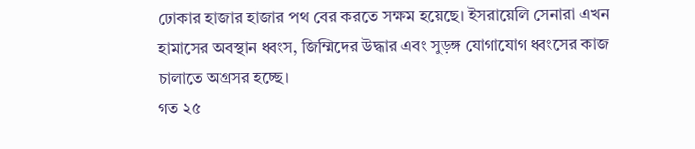ঢোকার হাজার হাজার পথ বের করতে সক্ষম হয়েছে। ইসরায়েলি সেনারা এখন হামাসের অবস্থান ধ্বংস, জিম্মিদের উদ্ধার এবং সুড়ঙ্গ যোগাযোগ ধ্বংসের কাজ চালাতে অগ্রসর হচ্ছে।
গত ২৫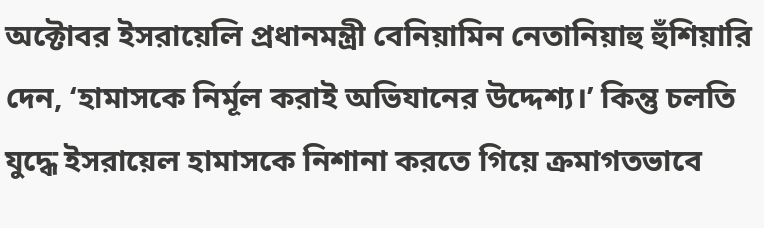অক্টোবর ইসরায়েলি প্রধানমন্ত্রী বেনিয়ামিন নেতানিয়াহু হুঁশিয়ারি দেন, ‘হামাসকে নির্মূল করাই অভিযানের উদ্দেশ্য।’ কিন্তু চলতি যুদ্ধে ইসরায়েল হামাসকে নিশানা করতে গিয়ে ক্রমাগতভাবে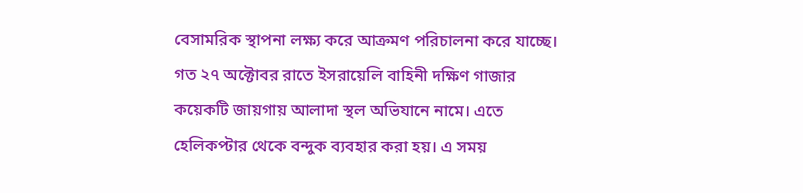বেসামরিক স্থাপনা লক্ষ্য করে আক্রমণ পরিচালনা করে যাচ্ছে।
গত ২৭ অক্টোবর রাতে ইসরায়েলি বাহিনী দক্ষিণ গাজার কয়েকটি জায়গায় আলাদা স্থল অভিযানে নামে। এতে হেলিকপ্টার থেকে বন্দুক ব্যবহার করা হয়। এ সময়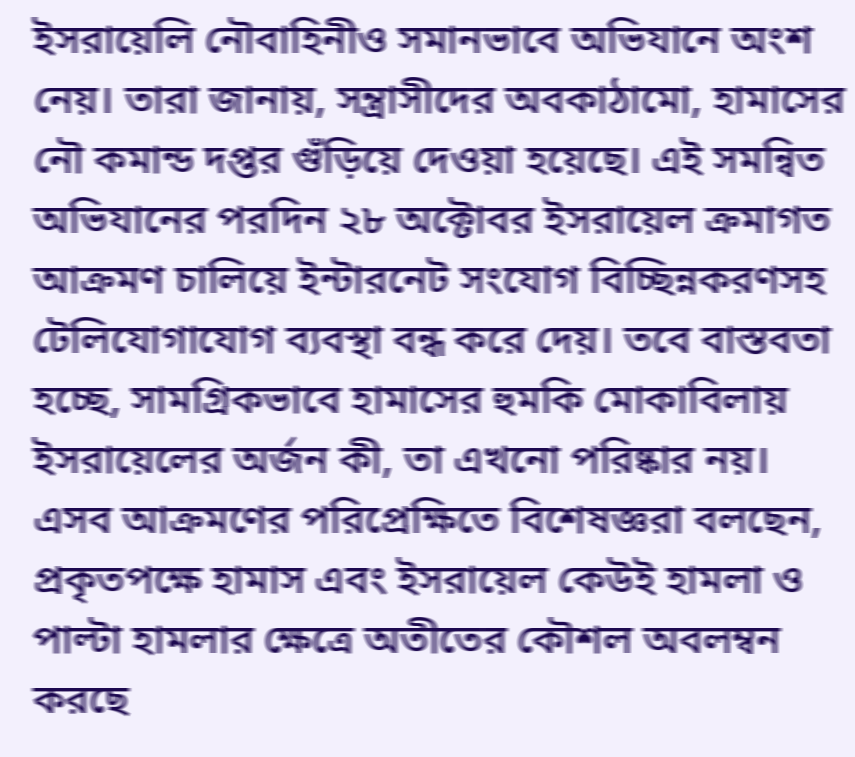ইসরায়েলি নৌবাহিনীও সমানভাবে অভিযানে অংশ নেয়। তারা জানায়, সন্ত্রাসীদের অবকাঠামো, হামাসের নৌ কমান্ড দপ্তর গুঁড়িয়ে দেওয়া হয়েছে। এই সমন্বিত অভিযানের পরদিন ২৮ অক্টোবর ইসরায়েল ক্রমাগত আক্রমণ চালিয়ে ইন্টারনেট সংযোগ বিচ্ছিন্নকরণসহ টেলিযোগাযোগ ব্যবস্থা বন্ধ করে দেয়। তবে বাস্তবতা হচ্ছে, সামগ্রিকভাবে হামাসের হুমকি মোকাবিলায় ইসরায়েলের অর্জন কী, তা এখনো পরিষ্কার নয়।
এসব আক্রমণের পরিপ্রেক্ষিতে বিশেষজ্ঞরা বলছেন, প্রকৃতপক্ষে হামাস এবং ইসরায়েল কেউই হামলা ও পাল্টা হামলার ক্ষেত্রে অতীতের কৌশল অবলম্বন করছে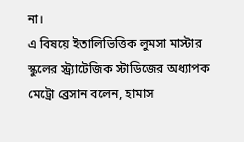না।
এ বিষয়ে ইতালিভিত্তিক লুমসা মাস্টার স্কুলের স্ট্র্যাটেজিক স্টাডিজের অধ্যাপক মেট্রো ব্রেসান বলেন, হামাস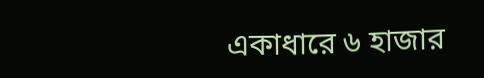একাধারে ৬ হাজার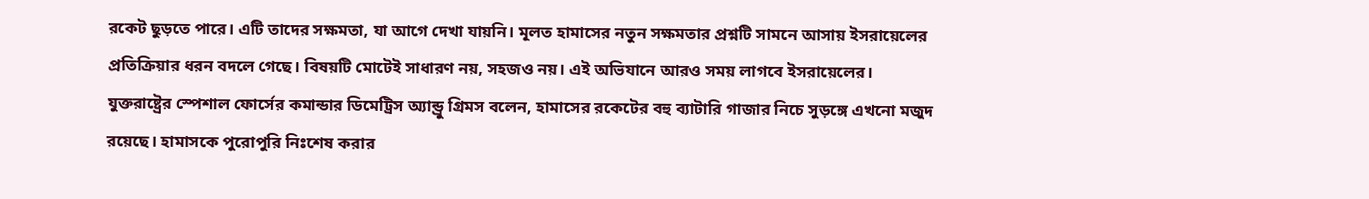রকেট ছুড়তে পারে। এটি তাদের সক্ষমতা, যা আগে দেখা যায়নি। মূলত হামাসের নতুন সক্ষমতার প্রশ্নটি সামনে আসায় ইসরায়েলের প্রতিক্রিয়ার ধরন বদলে গেছে। বিষয়টি মোটেই সাধারণ নয়, সহজও নয়। এই অভিযানে আরও সময় লাগবে ইসরায়েলের।
যুক্তরাষ্ট্রের স্পেশাল ফোর্সের কমান্ডার ডিমেট্রিস অ্যান্ড্রু গ্রিমস বলেন, হামাসের রকেটের বহু ব্যাটারি গাজার নিচে সুড়ঙ্গে এখনো মজুদ রয়েছে। হামাসকে পুরোপুরি নিঃশেষ করার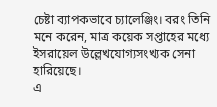চেষ্টা ব্যাপকভাবে চ্যালেঞ্জিং। বরং তিনি মনে করেন, মাত্র কয়েক সপ্তাহের মধ্যে ইসরায়েল উল্লেখযোগ্যসংখ্যক সেনা হারিয়েছে।
এ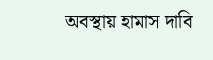অবস্থায় হামাস দাবি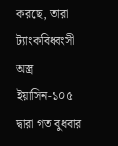করছে, তারা ট্যাংকবিধ্বংসী অস্ত্র ইয়াসিন-১০৫ দ্বারা গত বুধবার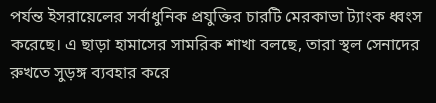পর্যন্ত ইসরায়েলের সর্বাধুনিক প্রযুক্তির চারটি মেরকাভা ট্যাংক ধ্বংস করেছে। এ ছাড়া হামাসের সামরিক শাখা বলছে, তারা স্থল সেনাদের রুখতে সুড়ঙ্গ ব্যবহার করে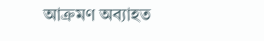আক্রমণ অব্যাহত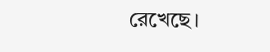রেখেছে।